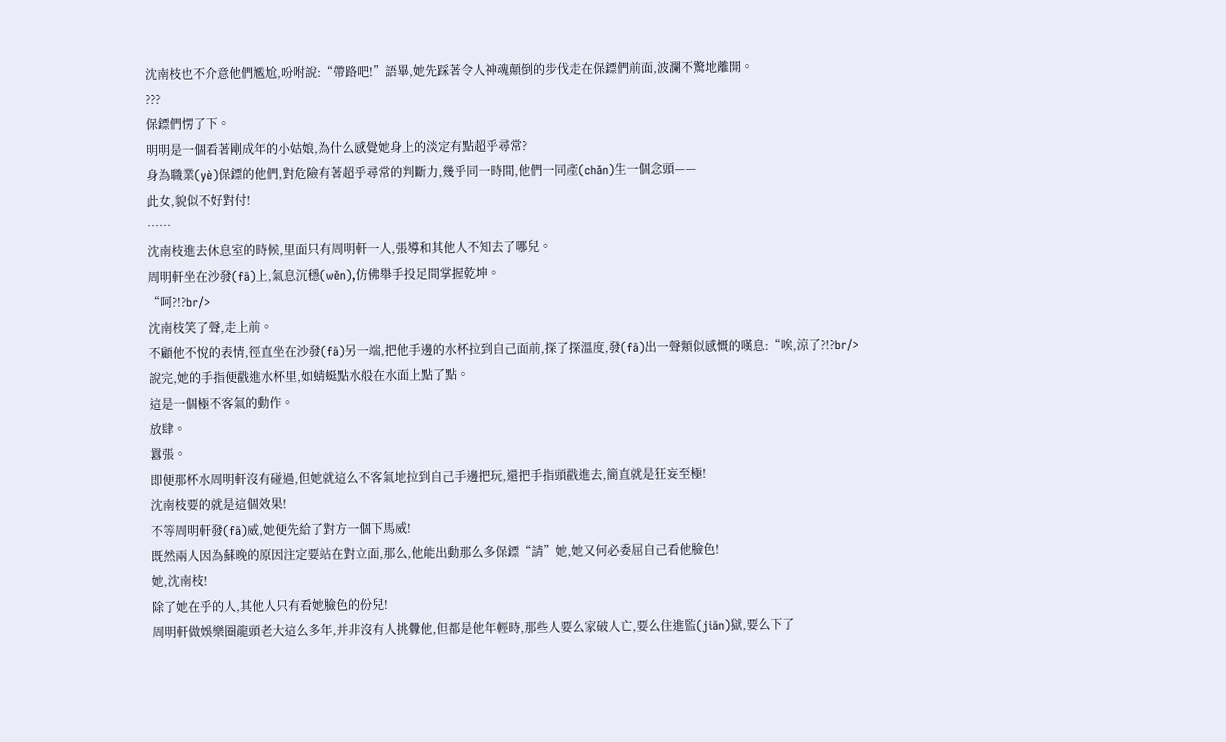沈南枝也不介意他們尷尬,吩咐說:“帶路吧!”語畢,她先踩著令人神魂顛倒的步伐走在保鏢們前面,波瀾不驚地離開。
???
保鏢們愣了下。
明明是一個看著剛成年的小姑娘,為什么感覺她身上的淡定有點超乎尋常?
身為職業(yè)保鏢的他們,對危險有著超乎尋常的判斷力,幾乎同一時間,他們一同產(chǎn)生一個念頭——
此女,貌似不好對付!
……
沈南枝進去休息室的時候,里面只有周明軒一人,張導和其他人不知去了哪兒。
周明軒坐在沙發(fā)上,氣息沉穩(wěn),仿佛舉手投足間掌握乾坤。
“呵?!?br/>
沈南枝笑了聲,走上前。
不顧他不悅的表情,徑直坐在沙發(fā)另一端,把他手邊的水杯拉到自己面前,探了探溫度,發(fā)出一聲類似感慨的嘆息:“唉,涼了?!?br/>
說完,她的手指便戳進水杯里,如蜻蜓點水般在水面上點了點。
這是一個極不客氣的動作。
放肆。
囂張。
即便那杯水周明軒沒有碰過,但她就這么不客氣地拉到自己手邊把玩,還把手指頭戳進去,簡直就是狂妄至極!
沈南枝要的就是這個效果!
不等周明軒發(fā)威,她便先給了對方一個下馬威!
既然兩人因為蘇晚的原因注定要站在對立面,那么,他能出動那么多保鏢“請”她,她又何必委屈自己看他臉色!
她,沈南枝!
除了她在乎的人,其他人只有看她臉色的份兒!
周明軒做娛樂圈龍頭老大這么多年,并非沒有人挑釁他,但都是他年輕時,那些人要么家破人亡,要么住進監(jiān)獄,要么下了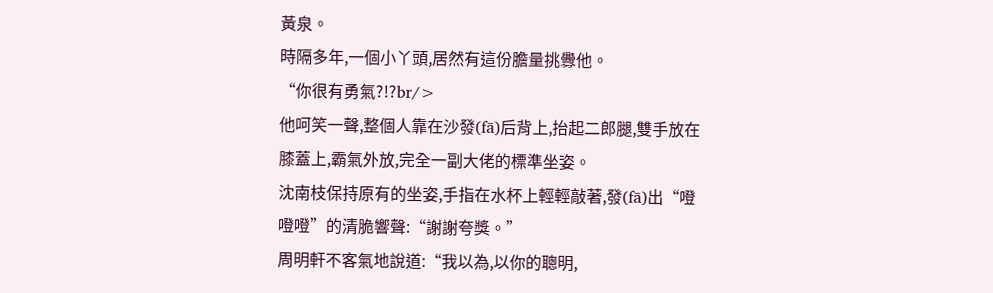黃泉。
時隔多年,一個小丫頭,居然有這份膽量挑釁他。
“你很有勇氣?!?br/>
他呵笑一聲,整個人靠在沙發(fā)后背上,抬起二郎腿,雙手放在膝蓋上,霸氣外放,完全一副大佬的標準坐姿。
沈南枝保持原有的坐姿,手指在水杯上輕輕敲著,發(fā)出“噔噔噔”的清脆響聲:“謝謝夸獎。”
周明軒不客氣地說道:“我以為,以你的聰明,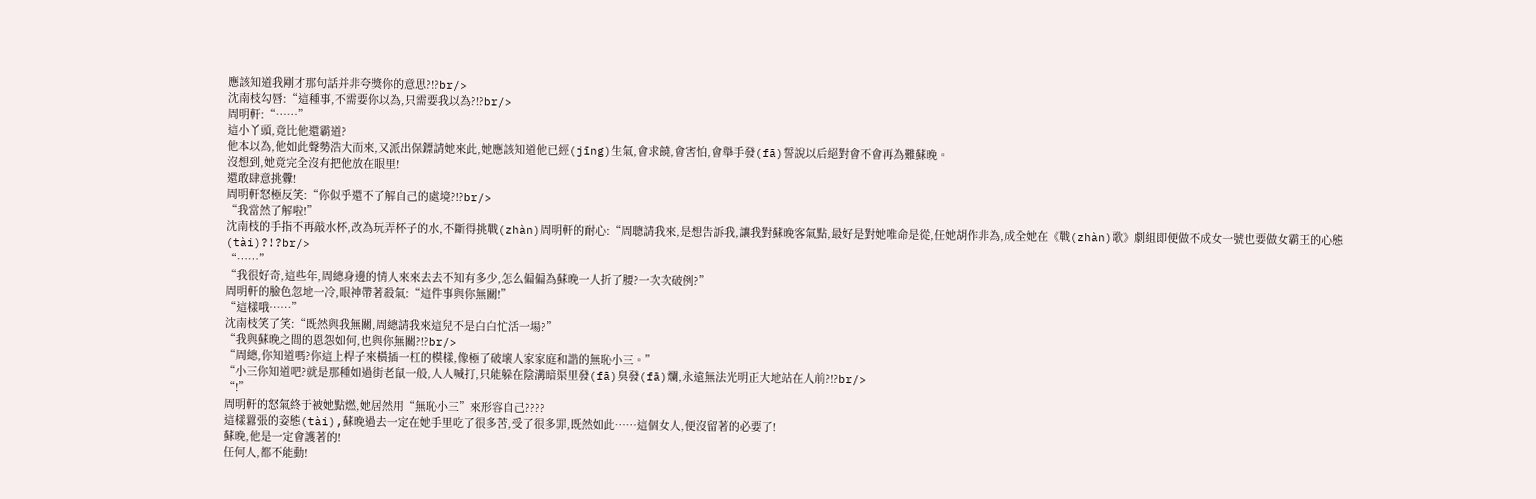應該知道我剛才那句話并非夸獎你的意思?!?br/>
沈南枝勾唇:“這種事,不需要你以為,只需要我以為?!?br/>
周明軒:“……”
這小丫頭,竟比他還霸道?
他本以為,他如此聲勢浩大而來,又派出保鏢請她來此,她應該知道他已經(jīng)生氣,會求饒,會害怕,會舉手發(fā)誓說以后絕對會不會再為難蘇晚。
沒想到,她竟完全沒有把他放在眼里!
還敢肆意挑釁!
周明軒怒極反笑:“你似乎還不了解自己的處境?!?br/>
“我當然了解啦!”
沈南枝的手指不再敲水杯,改為玩弄杯子的水,不斷得挑戰(zhàn)周明軒的耐心:“周聰請我來,是想告訴我,讓我對蘇晚客氣點,最好是對她唯命是從,任她胡作非為,成全她在《戰(zhàn)歌》劇組即便做不成女一號也要做女霸王的心態(tài)?!?br/>
“……”
“我很好奇,這些年,周總身邊的情人來來去去不知有多少,怎么偏偏為蘇晚一人折了腰?一次次破例?”
周明軒的臉色忽地一冷,眼神帶著殺氣:“這件事與你無關!”
“這樣哦……”
沈南枝笑了笑:“既然與我無關,周總請我來這兒不是白白忙活一場?”
“我與蘇晚之間的恩怨如何,也與你無關?!?br/>
“周總,你知道嗎?你這上桿子來橫插一杠的模樣,像極了破壞人家家庭和諧的無恥小三。”
“小三你知道吧?就是那種如過街老鼠一般,人人喊打,只能躲在陰溝暗渠里發(fā)臭發(fā)爛,永遠無法光明正大地站在人前?!?br/>
“!”
周明軒的怒氣終于被她點燃,她居然用“無恥小三”來形容自己????
這樣囂張的姿態(tài),蘇晚過去一定在她手里吃了很多苦,受了很多罪,既然如此……這個女人,便沒留著的必要了!
蘇晚,他是一定會護著的!
任何人,都不能動!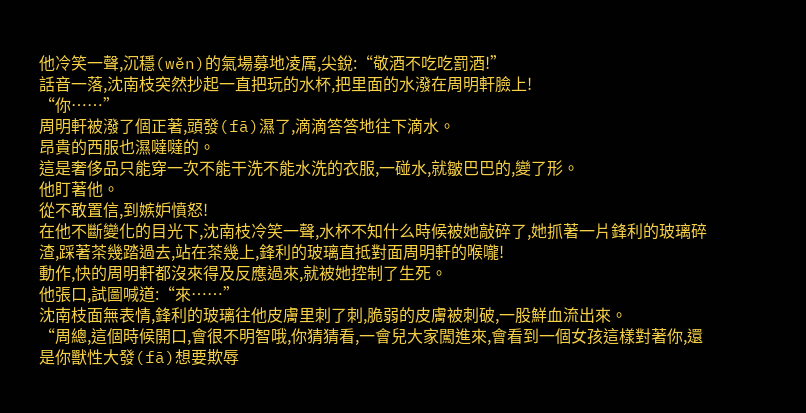他冷笑一聲,沉穩(wěn)的氣場募地凌厲,尖銳:“敬酒不吃吃罰酒!”
話音一落,沈南枝突然抄起一直把玩的水杯,把里面的水潑在周明軒臉上!
“你……”
周明軒被潑了個正著,頭發(fā)濕了,滴滴答答地往下滴水。
昂貴的西服也濕噠噠的。
這是奢侈品只能穿一次不能干洗不能水洗的衣服,一碰水,就皺巴巴的,變了形。
他盯著他。
從不敢置信,到嫉妒憤怒!
在他不斷變化的目光下,沈南枝冷笑一聲,水杯不知什么時候被她敲碎了,她抓著一片鋒利的玻璃碎渣,踩著茶幾踏過去,站在茶幾上,鋒利的玻璃直抵對面周明軒的喉嚨!
動作,快的周明軒都沒來得及反應過來,就被她控制了生死。
他張口,試圖喊道:“來……”
沈南枝面無表情,鋒利的玻璃往他皮膚里刺了刺,脆弱的皮膚被刺破,一股鮮血流出來。
“周總,這個時候開口,會很不明智哦,你猜猜看,一會兒大家闖進來,會看到一個女孩這樣對著你,還是你獸性大發(fā)想要欺辱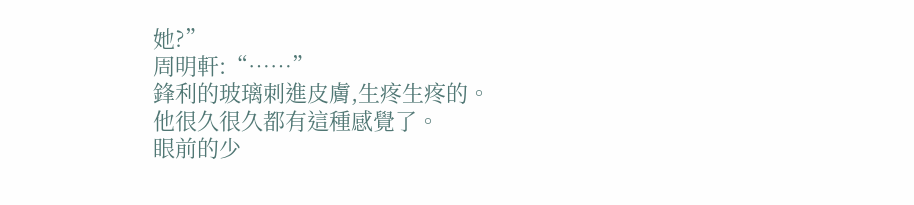她?”
周明軒:“……”
鋒利的玻璃刺進皮膚,生疼生疼的。
他很久很久都有這種感覺了。
眼前的少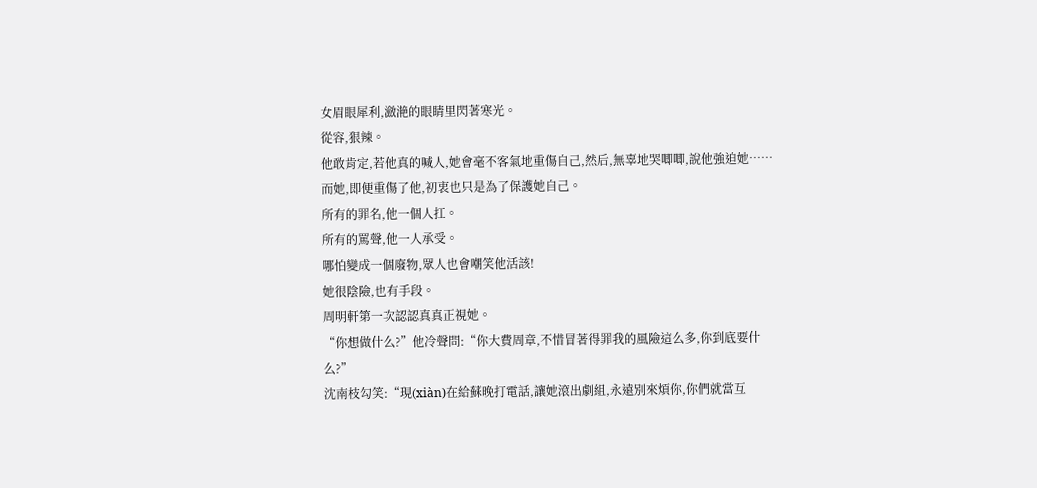女眉眼犀利,瀲滟的眼睛里閃著寒光。
從容,狠辣。
他敢肯定,若他真的喊人,她會毫不客氣地重傷自己,然后,無辜地哭唧唧,說他強迫她……
而她,即便重傷了他,初衷也只是為了保護她自己。
所有的罪名,他一個人扛。
所有的罵聲,他一人承受。
哪怕變成一個廢物,眾人也會嘲笑他活該!
她很陰險,也有手段。
周明軒第一次認認真真正視她。
“你想做什么?”他冷聲問:“你大費周章,不惜冒著得罪我的風險這么多,你到底要什么?”
沈南枝勾笑:“現(xiàn)在給蘇晚打電話,讓她滾出劇組,永遠別來煩你,你們就當互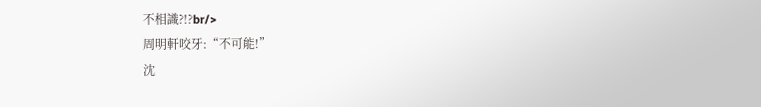不相識?!?br/>
周明軒咬牙:“不可能!”
沈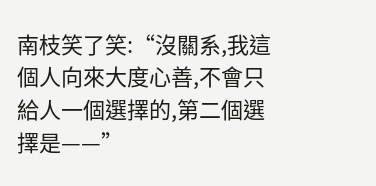南枝笑了笑:“沒關系,我這個人向來大度心善,不會只給人一個選擇的,第二個選擇是——”